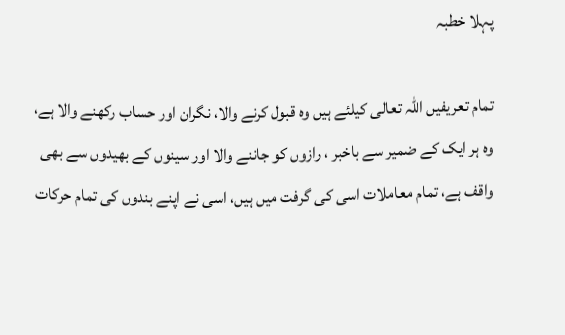پہلا خطبہ

تمام تعریفیں اللہ تعالی کیلئے ہیں وہ قبول کرنے والا، نگران اور حساب رکھنے والا ہے، وہ ہر ایک کے ضمیر سے باخبر ، رازوں کو جاننے والا اور سینوں کے بھیدوں سے بھی واقف ہے، تمام معاملات اسی کی گرفت میں ہیں، اسی نے اپنے بندوں کی تمام حرکات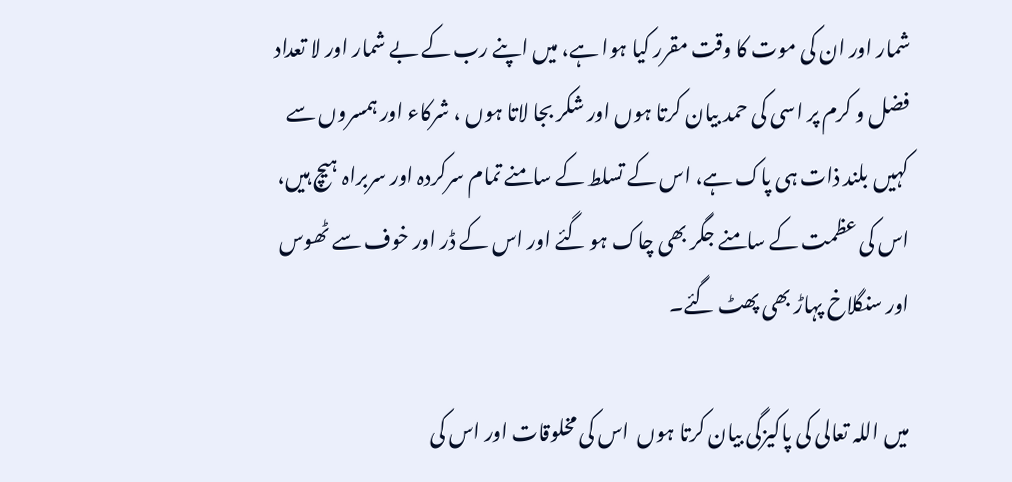شمار اور ان کی موت کا وقت مقرر کیا ہوا ہے، میں اپنے رب کے بے شمار اور لا تعداد فضل و کرم پر اسی کی حمد بیان کرتا ہوں اور شکر بجا لاتا ہوں ، شرکاء اور ہمسروں سے کہیں بلند ذات ہی پاک ہے، اس کے تسلط کے سامنے تمام سرکردہ اور سربراہ ہیچ ہیں، اس کی عظمت کے سامنے جگر بھی چاک ہو گئے اور اس کے ڈر اور خوف سے ٹھوس اور سنگلاخ پہاڑ بھی پھٹ گئے۔

میں اللہ تعالی کی پاکیزگی بیان کرتا ہوں  اس کی مخلوقات اور اس کی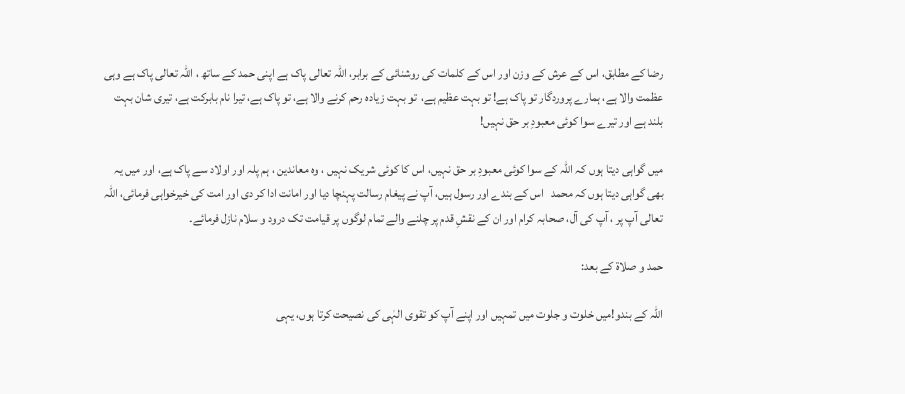رضا کے مطابق، اس کے عرش کے وزن اور اس کے کلمات کی روشنائی کے برابر، اللہ تعالی پاک ہے اپنی حمد کے ساتھ ، اللہ تعالی پاک ہے وہی عظمت والا ہے، ہمارے پروردگار تو پاک ہے! تو بہت عظیم ہے،  تو بہت زیادہ رحم کرنے والا ہے، تو پاک ہے، تیرا نام بابرکت ہے، تیری شان بہت بلند ہے اور تیرے سوا کوئی معبودِ بر حق نہیں!

میں گواہی دیتا ہوں کہ اللہ کے سوا کوئی معبودِ بر حق نہیں، اس کا کوئی شریک نہیں ، وہ معاندین ، ہم پلہ اور اولاد سے پاک ہے، اور میں یہ بھی گواہی دیتا ہوں کہ محمد   اس کے بندے اور رسول ہیں، آپ نے پیغام رسالت پہنچا دیا اور امانت ادا کر دی اور امت کی خیرخواہی فرمائی، اللہ تعالی آپ پر ، آپ کی آل، صحابہ کرام اور ان کے نقشِ قدم پر چلنے والے تمام لوگوں پر قیامت تک درود و سلام نازل فرمائے۔

حمد و صلاۃ کے بعد:

اللہ کے بندو!میں خلوت و جلوت میں تمہیں اور اپنے آپ کو تقوی الہٰی کی نصیحت کرتا ہوں، یہی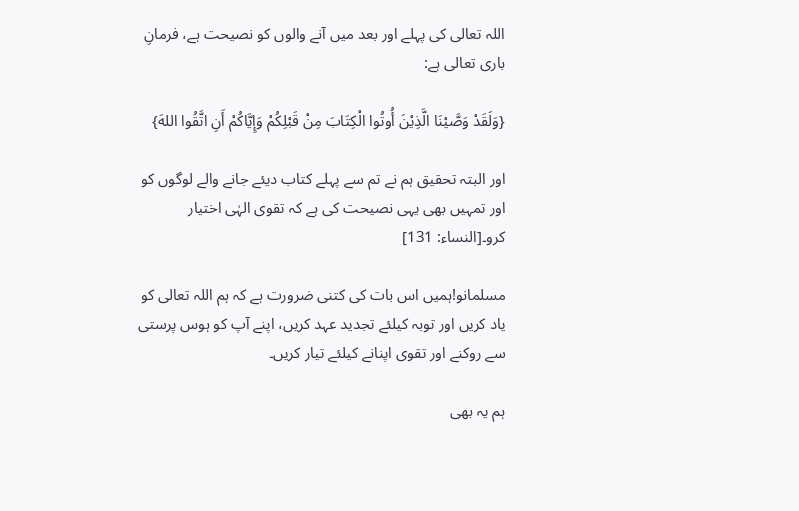اللہ تعالی کی پہلے اور بعد میں آنے والوں کو نصیحت ہے، فرمانِ باری تعالی ہے:

{وَلَقَدْ وَصَّيْنَا الَّذِيْنَ أُوتُوا الْكِتَابَ مِنْ قَبْلِكُمْ وَإِيَّاكُمْ أَنِ اتَّقُوا اللهَ}

اور البتہ تحقیق ہم نے تم سے پہلے کتاب دیئے جانے والے لوگوں کو اور تمہیں بھی یہی نصیحت کی ہے کہ تقوی الہٰی اختیار کرو۔[النساء: 131]

مسلمانو!ہمیں اس بات کی کتنی ضرورت ہے کہ ہم اللہ تعالی کو یاد کریں اور توبہ کیلئے تجدید عہد کریں، اپنے آپ کو ہوس پرستی سے روکنے اور تقوی اپنانے کیلئے تیار کریں۔

ہم یہ بھی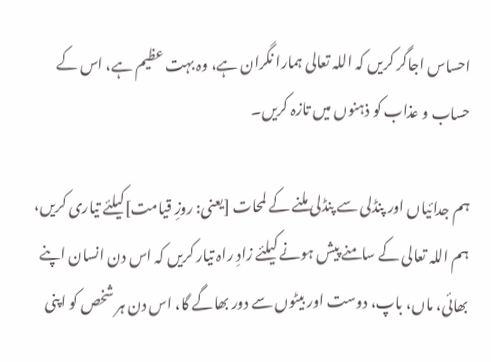احساس اجاگر کریں کہ اللہ تعالی ہمارا نگران ہے، وہ بہت عظیم ہے، اس کے حساب و عذاب کو ذہنوں میں تازہ کریں۔

ہم جدائیاں اور پنڈلی سے پنڈلی ملنے کے لمحات [یعنی: روزِ قیامت]کیلئے تیاری کریں، ہم اللہ تعالی کے سامنے پیش ہونے کیلئے زادِ راہ تیار کریں کہ اس دن انسان اپنے بھائی، ماں، باپ، دوست اور بیٹوں سے دور بھاگے گا، اس دن ہر شخص کو اپنی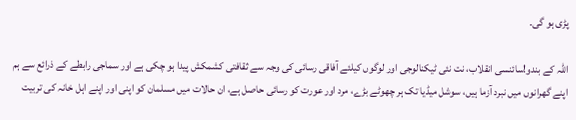پڑی ہو گی۔

اللہ کے بندو!سائنسی انقلاب، نت نئی ٹیکنالوجی اور لوگوں کیلئے آفاقی رسائی کی وجہ سے ثقافتی کشمکش پیدا ہو چکی ہے اور سماجی رابطے کے ذرائع سے ہم اپنے گھرانوں میں نبرد آزما ہیں، سوشل میڈیا تک ہر چھوٹے بڑے، مرد اور عورت کو رسائی حاصل ہے، ان حالات میں مسلمان کو اپنی اور اپنے اہل خانہ کی تربیت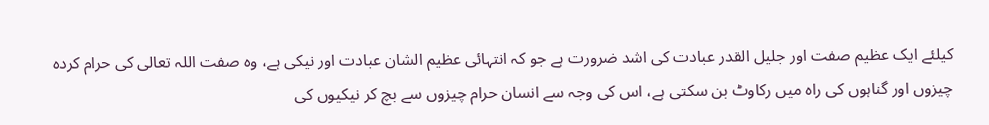کیلئے ایک عظیم صفت اور جلیل القدر عبادت کی اشد ضرورت ہے جو کہ انتہائی عظیم الشان عبادت اور نیکی ہے، وہ صفت اللہ تعالی کی حرام کردہ چیزوں اور گناہوں کی راہ میں رکاوٹ بن سکتی ہے، اس کی وجہ سے انسان حرام چیزوں سے بچ کر نیکیوں کی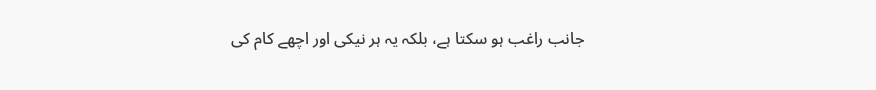جانب راغب ہو سکتا ہے، بلکہ یہ ہر نیکی اور اچھے کام کی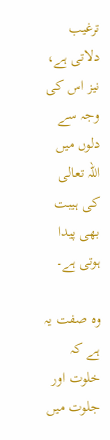ترغیب دلاتی ہے، نیز اس کی وجہ سے دلوں میں اللہ تعالی کی ہیبت بھی پیدا ہوتی ہے۔

وہ صفت یہ ہے کہ خلوت اور جلوت میں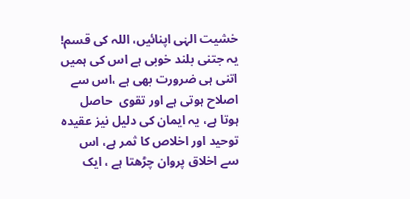خشیت الہٰی اپنائیں، اللہ کی قسم! یہ جتنی بلند خوبی ہے اس کی ہمیں اتنی ہی ضرورت بھی ہے ،اس سے اصلاح ہوتی ہے اور تقوی  حاصل ہوتا ہے، یہ ایمان کی دلیل نیز عقیدہ توحید اور اخلاص کا ثمر ہے، اس سے اخلاق پروان چڑھتا ہے ، ایک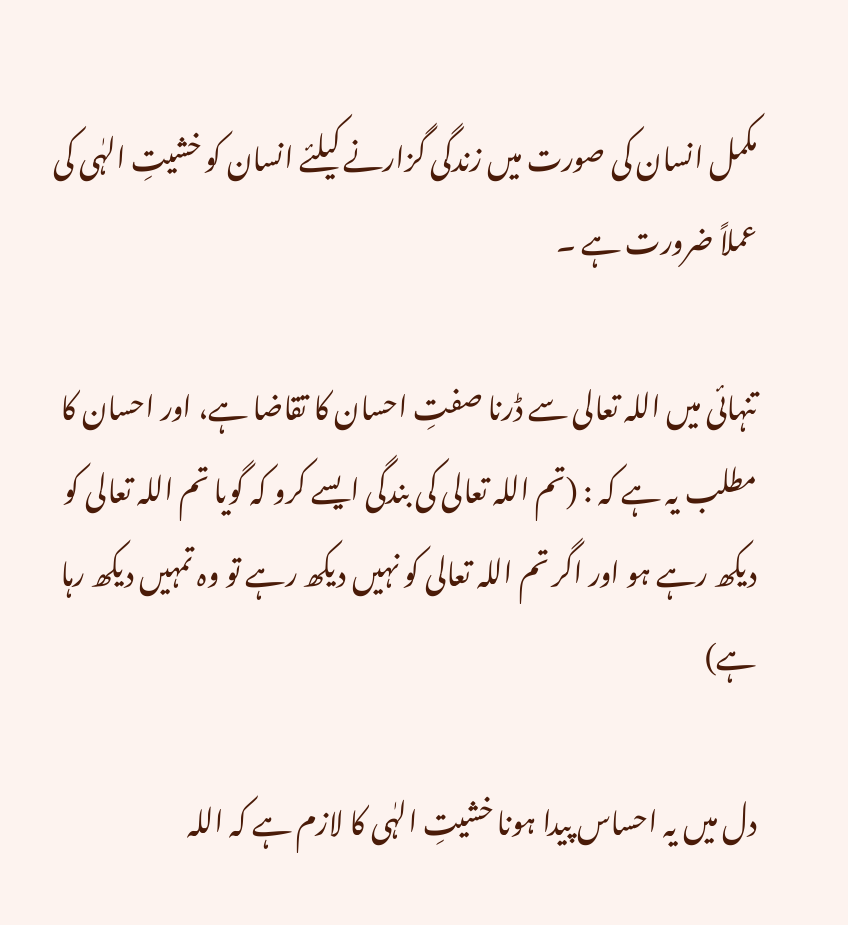مکمل انسان کی صورت میں زندگی گزارنے کیلئے انسان کو خشیتِ الہٰی کی عملاً ضرورت ہے ۔

تنہائی میں اللہ تعالی سے ڈرنا صفتِ احسان کا تقاضا ہے، اور احسان کا مطلب یہ ہے کہ : (تم اللہ تعالی کی بندگی ایسے کرو کہ گویا تم اللہ تعالی کو دیکھ رہے ہو اور اگر تم اللہ تعالی کو نہیں دیکھ رہے تو وہ تمہیں دیکھ رہا ہے)

دل میں یہ احساس پیدا ہونا خشیتِ الہٰی کا لازم ہے کہ اللہ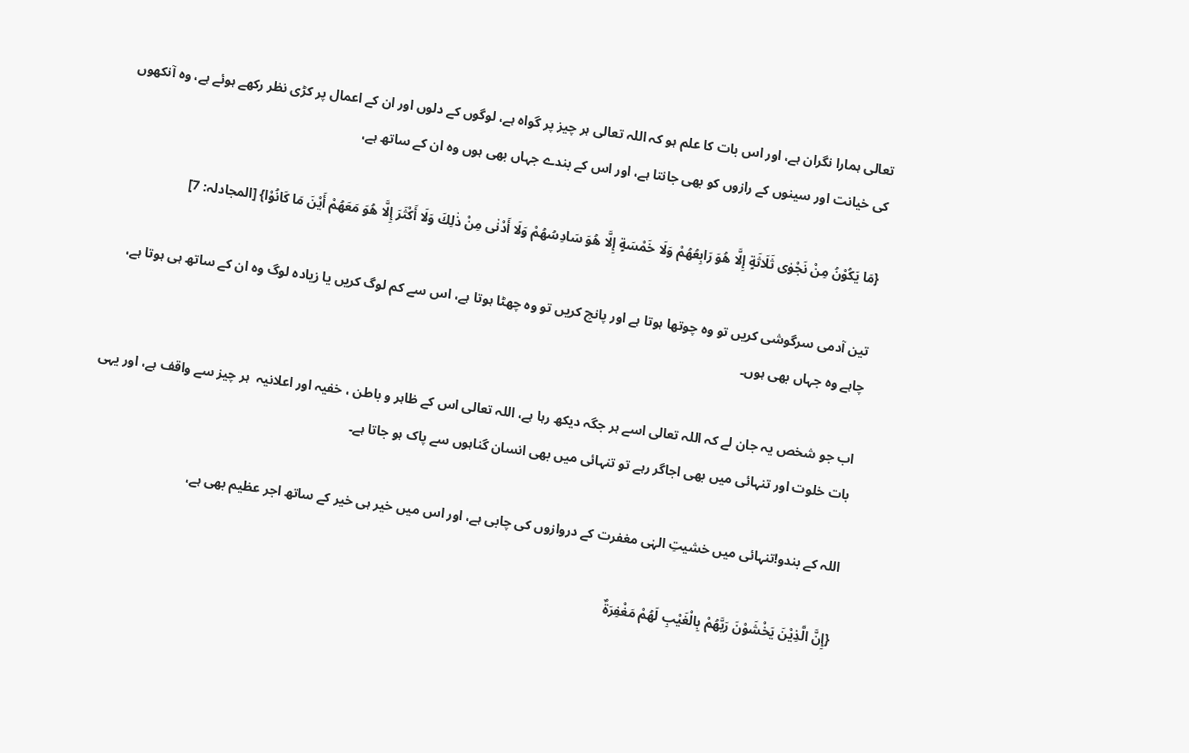تعالی ہمارا نگران ہے، اور اس بات کا علم ہو کہ اللہ تعالی ہر چیز پر گواہ ہے، لوگوں کے دلوں اور ان کے اعمال پر کڑی نظر رکھے ہوئے ہے، وہ آنکھوں کی خیانت اور سینوں کے رازوں کو بھی جانتا ہے، اور اس کے بندے جہاں بھی ہوں وہ ان کے ساتھ ہے،

{مَا يَكُوْنُ مِنْ نَجْوٰى ثَلَاثَةٍ إِلَّا هُوَ رَابِعُهُمْ وَلَا خَمْسَةٍ إِلَّا هُوَ سَادِسُهُمْ وَلَا أَدْنٰى مِنْ ذٰلِكَ وَلَا أَكْثَرَ إِلَّا هُوَ مَعَهُمْ أَيْنَ مَا كَانُوْا} [المجادلہ: 7]

تین آدمی سرگوشی کریں تو وہ چوتھا ہوتا ہے اور پانچ کریں تو وہ چھٹا ہوتا ہے، اس سے کم لوگ کریں یا زیادہ لوگ وہ ان کے ساتھ ہی ہوتا ہے، چاہے وہ جہاں بھی ہوں۔

اب جو شخص یہ جان لے کہ اللہ تعالی اسے ہر جگہ دیکھ رہا ہے، اللہ تعالی اس کے ظاہر و باطن ، خفیہ اور اعلانیہ  ہر چیز سے واقف ہے، اور یہی بات خلوت اور تنہائی میں بھی اجاگر رہے تو تنہائی میں بھی انسان گناہوں سے پاک ہو جاتا ہے۔

اللہ کے بندو!تنہائی میں خشیتِ الہٰی مغفرت کے دروازوں کی چابی ہے، اور اس میں خیر ہی خیر کے ساتھ اجر عظیم بھی ہے،

{إِنَّ الَّذِيْنَ يَخْشَوْنَ رَبَّهُمْ بِالْغَيْبِ لَهُمْ مَغْفِرَةٌ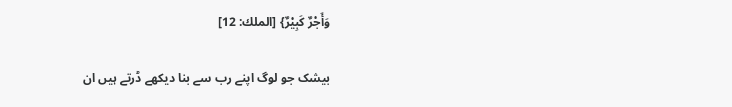وَأَجْرٌ كَبِيْرٌ} [الملك: 12]

بیشک جو لوگ اپنے رب سے بنا دیکھے ڈرتے ہیں ان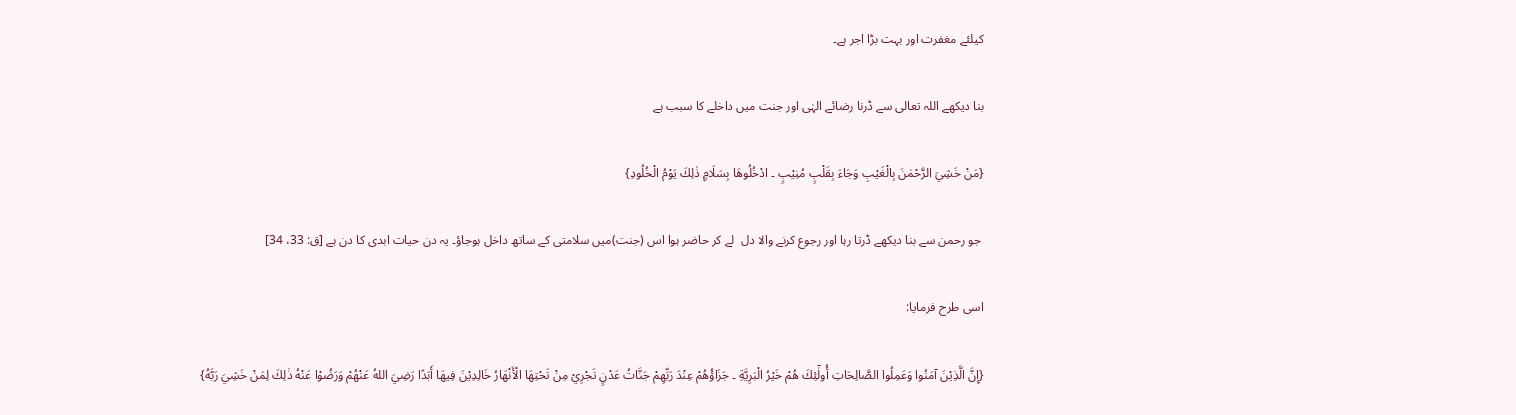کیلئے مغفرت اور بہت بڑا اجر ہے۔

بنا دیکھے اللہ تعالی سے ڈرنا رضائے الہٰی اور جنت میں داخلے کا سبب ہے

{مَنْ خَشِيَ الرَّحْمٰنَ بِالْغَيْبِ وَجَاءَ بِقَلْبٍ مُنِيْبٍ ۔ ادْخُلُوهَا بِسَلَامٍ ذٰلِكَ يَوْمُ الْخُلُودِ}

 جو رحمن سے بنا دیکھے ڈرتا رہا اور رجوع کرنے والا دل  لے کر حاضر ہوا اس (جنت)میں سلامتی کے ساتھ داخل ہوجاؤ۔ یہ دن حیات ابدی کا دن ہے [ق: 33، 34]

اسی طرح فرمایا:

{إِنَّ الَّذِيْنَ آمَنُوا وَعَمِلُوا الصَّالِحَاتِ أُولٰٓئِكَ هُمْ خَيْرُ الْبَرِيَّةِ ۔ جَزَاؤُهُمْ عِنْدَ رَبِّهِمْ جَنَّاتُ عَدْنٍ تَجْرِيْ مِنْ تَحْتِهَا الْأَنْهَارُ خَالِدِيْنَ فِيهَا أَبَدًا رَضِيَ اللهُ عَنْهُمْ وَرَضُوْا عَنْهُ ذٰلِكَ لِمَنْ خَشِيَ رَبَّهُ}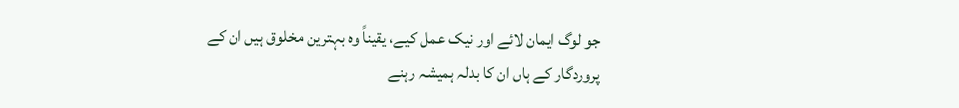جو لوگ ایمان لائے اور نیک عمل کیے، یقیناً وہ بہترین مخلوق ہیں ان کے پروردگار کے ہاں ان کا بدلہ ہمیشہ رہنے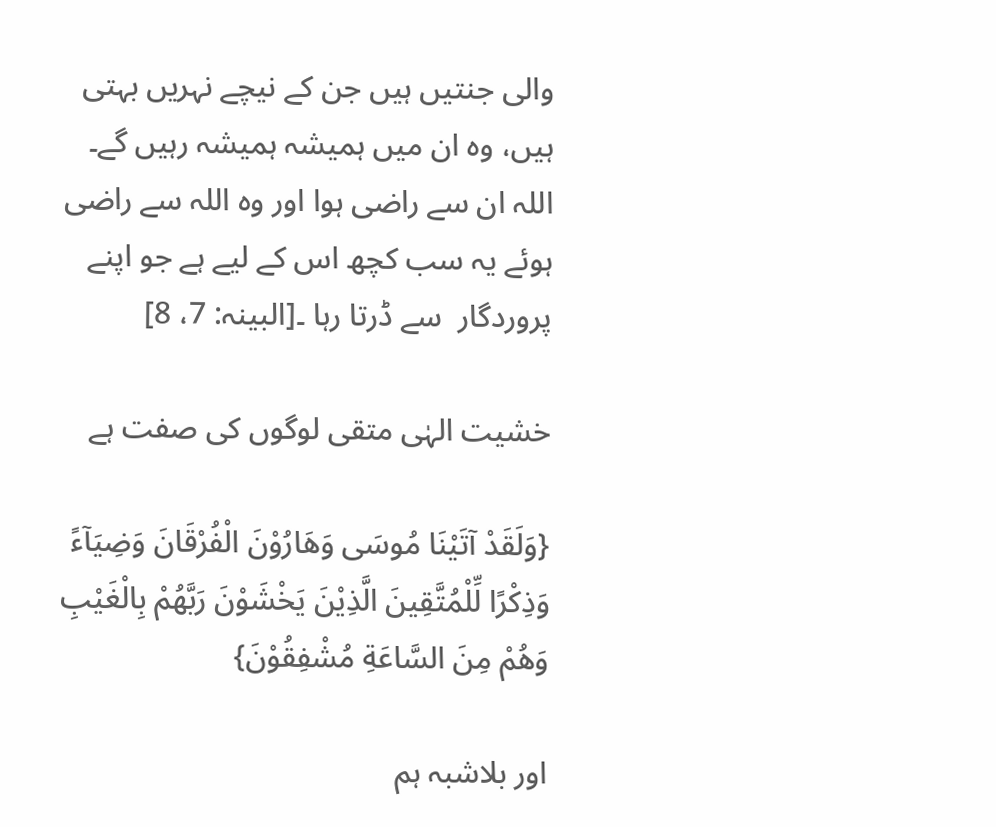والی جنتیں ہیں جن کے نیچے نہریں بہتی ہیں، وہ ان میں ہمیشہ ہمیشہ رہیں گے۔ اللہ ان سے راضی ہوا اور وہ اللہ سے راضی ہوئے یہ سب کچھ اس کے لیے ہے جو اپنے پروردگار  سے ڈرتا رہا ۔[البینہ: 7، 8]

خشیت الہٰی متقی لوگوں کی صفت ہے

{وَلَقَدْ آتَيْنَا مُوسَى وَهَارُوْنَ الْفُرْقَانَ وَضِيَآءً وَذِكْرًا لِّلْمُتَّقِينَ الَّذِيْنَ يَخْشَوْنَ رَبَّهُمْ بِالْغَيْبِ وَهُمْ مِنَ السَّاعَةِ مُشْفِقُوْنَ}

اور بلاشبہ ہم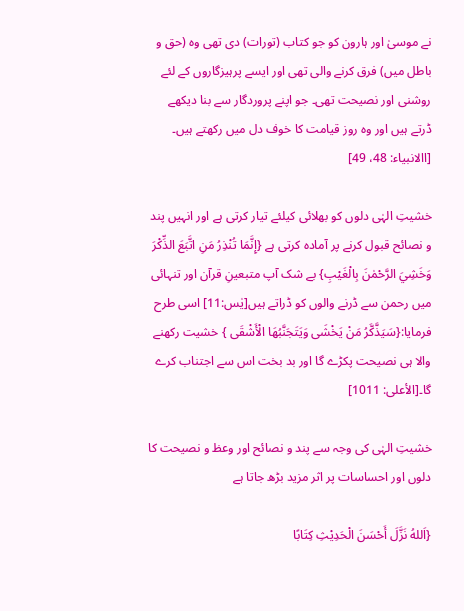نے موسیٰ اور ہارون کو جو کتاب (تورات) دی تھی وہ (حق و باطل میں) فرق کرنے والی تھی اور ایسے پرہیزگاروں کے لئے روشنی اور نصیحت تھی۔ جو اپنے پروردگار سے بنا دیکھے ڈرتے ہیں اور وہ روز قیامت کا خوف دل میں رکھتے ہیں۔ [االانبیاء: 48، 49]

خشیتِ الہٰی دلوں کو بھلائی کیلئے تیار کرتی ہے اور انہیں پند و نصائح قبول کرنے پر آمادہ کرتی ہے {إِنَّمَا تُنْذِرُ مَنِ اتَّبَعَ الذِّكْرَ وَخَشِيَ الرَّحْمٰنَ بِالْغَيْبِ} بے شک آپ متبعینِ قرآن اور تنہائی میں رحمن سے ڈرنے والوں کو ڈراتے ہیں[يٰس:11] اسی طرح فرمایا:{سَيَذَّكَّرُ مَنْ يَخْشَى وَيَتَجَنَّبُهَا الْأَشْقَى } خشیت رکھنے والا ہی نصیحت پکڑے گا اور بد بخت اس سے اجتناب کرے گا۔[الأعلى: 1011]

خشیتِ الہٰی کی وجہ سے پند و نصائح اور وعظ و نصیحت کا دلوں اور احساسات پر اثر مزید بڑھ جاتا ہے

{اَللهُ نَزَّلَ أَحْسَنَ الْحَدِيْثِ كِتَابًا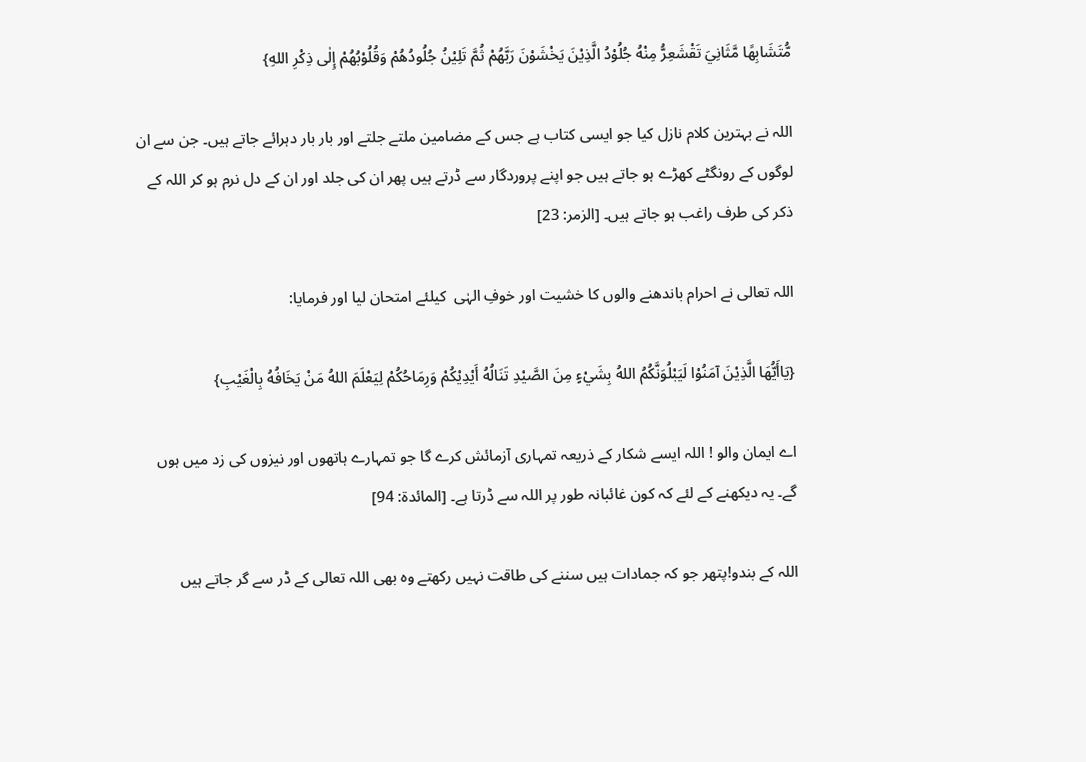مُّتَشَابِهًا مَّثَانِيَ تَقْشَعِرُّ مِنْهُ جُلُوْدُ الَّذِيْنَ يَخْشَوْنَ رَبَّهُمْ ثُمَّ تَلِيْنُ جُلُودُهُمْ وَقُلُوْبُهُمْ إِلٰى ذِكْرِ اللهِ}

اللہ نے بہترین کلام نازل کیا جو ایسی کتاب ہے جس کے مضامین ملتے جلتے اور بار بار دہرائے جاتے ہیں۔ جن سے ان لوگوں کے رونگٹے کھڑے ہو جاتے ہیں جو اپنے پروردگار سے ڈرتے ہیں پھر ان کی جلد اور ان کے دل نرم ہو کر اللہ کے ذکر کی طرف راغب ہو جاتے ہیں۔ [الزمر: 23]

اللہ تعالی نے احرام باندھنے والوں کا خشیت اور خوفِ الہٰی  کیلئے امتحان لیا اور فرمایا:

{يَاأَيُّهَا الَّذِيْنَ آمَنُوْا لَيَبْلُوَنَّكُمُ اللهُ بِشَيْءٍ مِنَ الصَّيْدِ تَنَالُهُ أَيْدِيْكُمْ وَرِمَاحُكُمْ لِيَعْلَمَ اللهُ مَنْ يَخَافُهُ بِالْغَيْبِ}

اے ایمان والو ! اللہ ایسے شکار کے ذریعہ تمہاری آزمائش کرے گا جو تمہارے ہاتھوں اور نیزوں کی زد میں ہوں گے۔ یہ دیکھنے کے لئے کہ کون غائبانہ طور پر اللہ سے ڈرتا ہے۔ [المائدة: 94]

اللہ کے بندو!پتھر جو کہ جمادات ہیں سننے کی طاقت نہیں رکھتے وہ بھی اللہ تعالی کے ڈر سے گر جاتے ہیں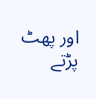اور پھٹ پڑتے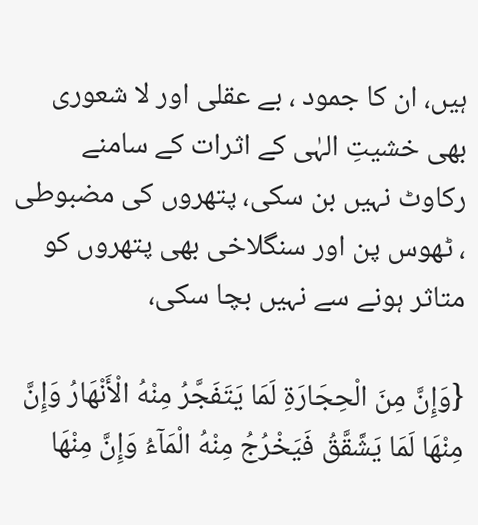ہیں، ان کا جمود ، بے عقلی اور لا شعوری بھی خشیتِ الہٰی کے اثرات کے سامنے رکاوٹ نہیں بن سکی، پتھروں کی مضبوطی ، ٹھوس پن اور سنگلاخی بھی پتھروں کو متاثر ہونے سے نہیں بچا سکی،

{وَإِنَّ مِنَ الْحِجَارَةِ لَمَا يَتَفَجَّرُ مِنْهُ الْأَنْهَارُ وَإِنَّ مِنْهَا لَمَا يَشَّقَّقُ فَيَخْرُجُ مِنْهُ الْمَآءُ وَإِنَّ مِنْهَا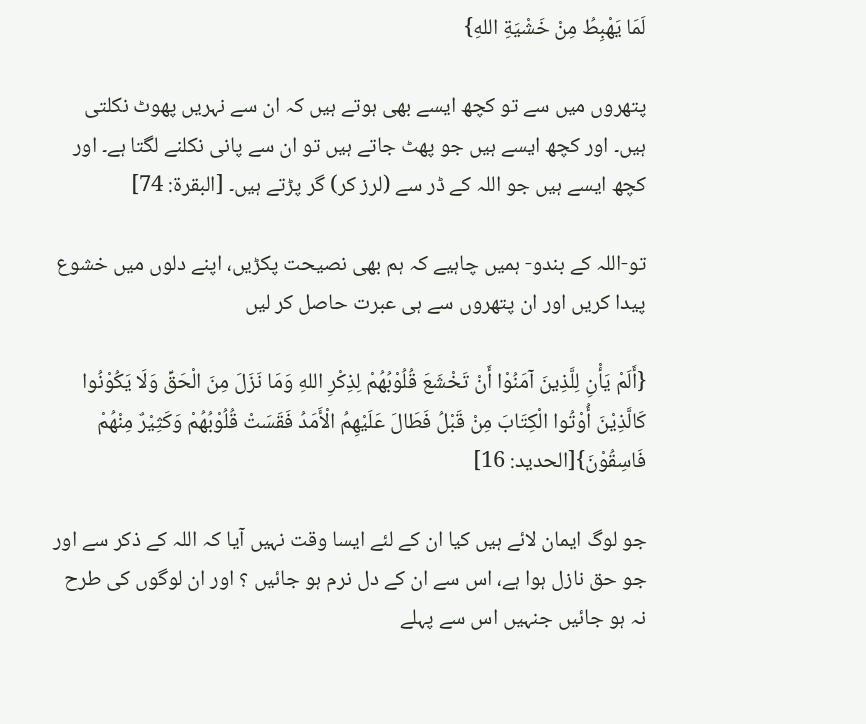لَمَا يَهْبِطُ مِنْ خَشْيَةِ اللهِ}

پتھروں میں سے تو کچھ ایسے بھی ہوتے ہیں کہ ان سے نہریں پھوٹ نکلتی ہیں۔ اور کچھ ایسے ہیں جو پھٹ جاتے ہیں تو ان سے پانی نکلنے لگتا ہے۔ اور کچھ ایسے ہیں جو اللہ کے ڈر سے (لرز کر) گر پڑتے ہیں۔ [البقرة: 74]

تو-اللہ کے بندو- ہمیں چاہیے کہ ہم بھی نصیحت پکڑیں، اپنے دلوں میں خشوع پیدا کریں اور ان پتھروں سے ہی عبرت حاصل کر لیں

{أَلَمْ يَأْنِ لِلَّذِينَ آمَنُوْا أَنْ تَخْشَعَ قُلُوْبُهُمْ لِذِكْرِ اللهِ وَمَا نَزَلَ مِنَ الْحَقِّ وَلَا يَكُوْنُوا كَالَّذِيْنَ أُوْتُوا الْكِتَابَ مِنْ قَبْلُ فَطَالَ عَلَيْهِمُ الْأَمَدُ فَقَسَتْ قُلُوْبُهُمْ وَكَثِيْرٌ مِنْهُمْ فَاسِقُوْنَ}[الحديد: 16]

جو لوگ ایمان لائے ہیں کیا ان کے لئے ایسا وقت نہیں آیا کہ اللہ کے ذکر سے اور جو حق نازل ہوا ہے، اس سے ان کے دل نرم ہو جائیں ؟ اور ان لوگوں کی طرح نہ ہو جائیں جنہیں اس سے پہلے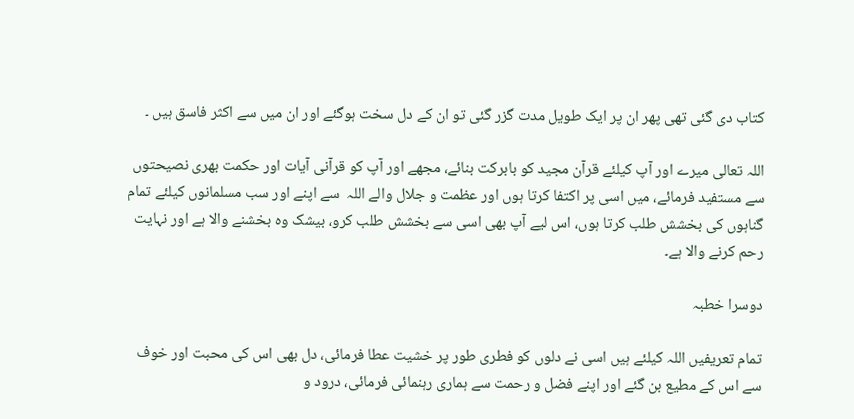کتاب دی گئی تھی پھر ان پر ایک طویل مدت گزر گئی تو ان کے دل سخت ہوگئے اور ان میں سے اکثر فاسق ہیں ۔

اللہ تعالی میرے اور آپ کیلئے قرآن مجید کو بابرکت بنائے، مجھے اور آپ کو قرآنی آیات اور حکمت بھری نصیحتوں سے مستفید فرمائے، میں اسی پر اکتفا کرتا ہوں اور عظمت و جلال والے اللہ  سے اپنے اور سب مسلمانوں کیلئے تمام گناہوں کی بخشش طلب کرتا ہوں، اس لیے آپ بھی اسی سے بخشش طلب کرو، بیشک وہ بخشنے والا ہے اور نہایت رحم کرنے والا ہے۔

دوسرا خطبہ

تمام تعریفیں اللہ کیلئے ہیں اسی نے دلوں کو فطری طور پر خشیت عطا فرمائی، دل بھی اس کی محبت اور خوف سے اس کے مطیع بن گئے اور اپنے فضل و رحمت سے ہماری رہنمائی فرمائی، درود و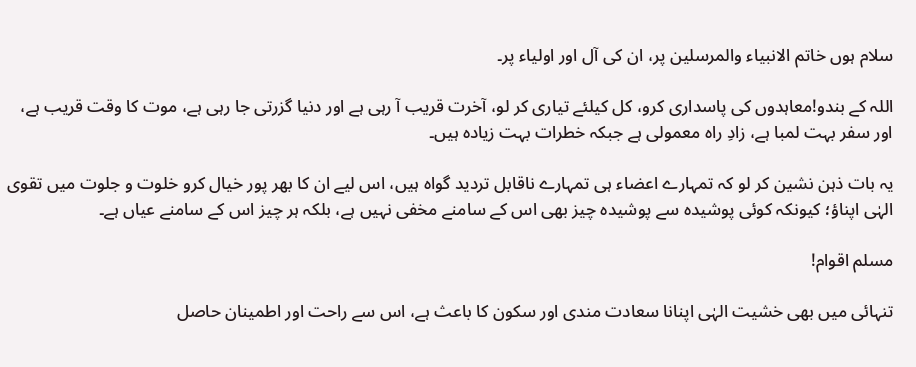سلام ہوں خاتم الانبیاء والمرسلین پر، ان کی آل اور اولیاء پر۔

اللہ کے بندو!معاہدوں کی پاسداری کرو، کل کیلئے تیاری کر لو، آخرت قریب آ رہی ہے اور دنیا گزرتی جا رہی ہے، موت کا وقت قریب ہے، اور سفر بہت لمبا ہے، زادِ راہ معمولی ہے جبکہ خطرات بہت زیادہ ہیں۔

یہ بات ذہن نشین کر لو کہ تمہارے اعضاء ہی تمہارے ناقابل تردید گواہ ہیں، اس لیے ان کا بھر پور خیال کرو خلوت و جلوت میں تقوی الہٰی اپناؤ؛ کیونکہ کوئی پوشیدہ سے پوشیدہ چیز بھی اس کے سامنے مخفی نہیں ہے، بلکہ ہر چیز اس کے سامنے عیاں ہے۔

مسلم اقوام!

تنہائی میں بھی خشیت الہٰی اپنانا سعادت مندی اور سکون کا باعث ہے، اس سے راحت اور اطمینان حاصل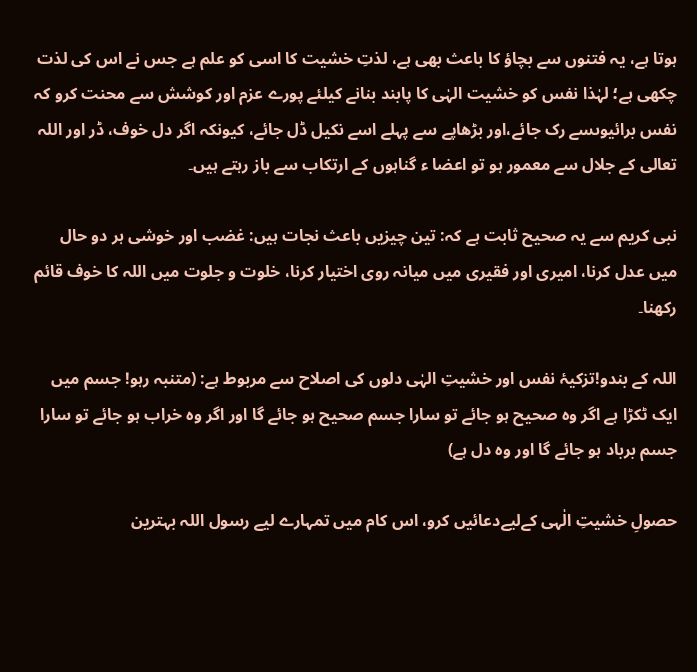ہوتا ہے، یہ فتنوں سے بچاؤ کا باعث بھی ہے، لذتِ خشیت کا اسی کو علم ہے جس نے اس کی لذت چکھی ہے؛ لہٰذا نفس کو خشیت الہٰی کا پابند بنانے کیلئے پورے عزم اور کوشش سے محنت کرو کہ نفس برائیوںسے رک جائے،اور بڑھاپے سے پہلے اسے نکیل ڈل جائے، کیونکہ اگر دل خوف، ڈر اور اللہ تعالی کے جلال سے معمور ہو تو اعضا ء گناہوں کے ارتکاب سے باز رہتے ہیں۔

نبی کریم سے یہ صحیح ثابت ہے کہ: تین چیزیں باعث نجات ہیں: غضب اور خوشی ہر دو حال میں عدل کرنا، امیری اور فقیری میں میانہ روی اختیار کرنا، خلوت و جلوت میں اللہ کا خوف قائم رکھنا۔

اللہ کے بندو!تزکیۂ نفس اور خشیتِ الہٰی دلوں کی اصلاح سے مربوط ہے: (متنبہ رہو! جسم میں ایک ٹکڑا ہے اگر وہ صحیح ہو جائے تو سارا جسم صحیح ہو جائے گا اور اگر وہ خراب ہو جائے تو سارا جسم برباد ہو جائے گا اور وہ دل ہے)

حصولِ خشیتِ الٰہی کےلیےدعائیں کرو، اس کام میں تمہارے لیے رسول اللہ بہترین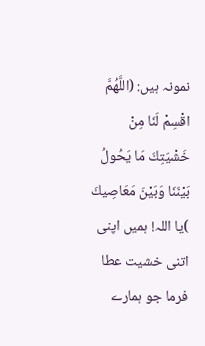نمونہ ہیں: (اللَّهُمَّ اقْسِمْ لَنَا مِنْ خَشْيَتِكَ مَا يَحُولُ بَيْنَنَا وَبَيْنَ مَعَاصِيكَ )یا اللہ! ہمیں اپنی اتنی خشیت عطا فرما جو ہمارے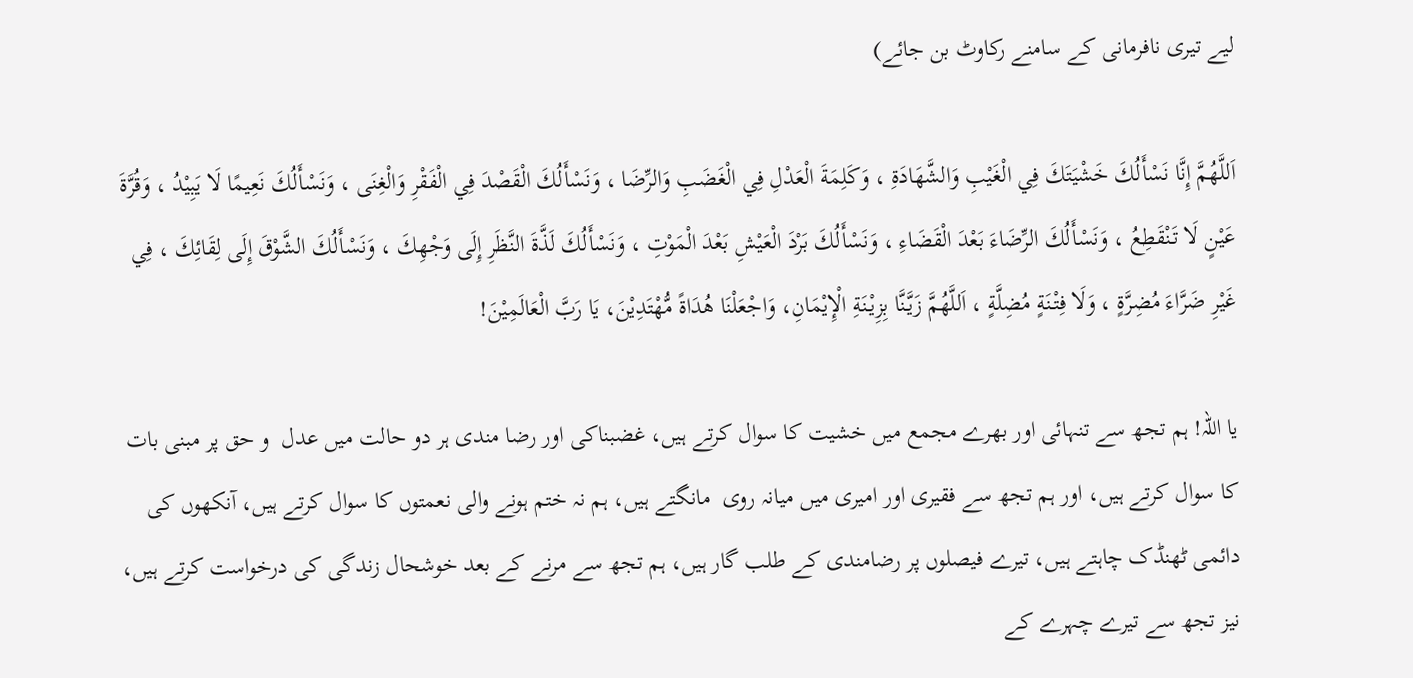لیے تیری نافرمانی کے سامنے رکاوٹ بن جائے)

اَللَّهُمَّ إِنَّا نَسْأَلُكَ خَشْيَتَكَ فِي الْغَيْبِ وَالشَّهَادَةِ ، وَكَلِمَةَ الْعَدْلِ فِي الْغَضَبِ وَالرِّضَا ، وَنَسْأَلُكَ الْقَصْدَ فِي الْفَقْرِ وَالْغِنَى ، وَنَسْأَلُكَ نَعِيمًا لَا يَبِيْدُ ، وَقُرَّةَ عَيْنٍ لَا تَنْقَطِعُ ، وَنَسْأَلُكَ الرِّضَاءَ بَعْدَ الْقَضَاءِ ، وَنَسْأَلُكَ بَرْدَ الْعَيْشِ بَعْدَ الْمَوْتِ ، وَنَسْأَلُكَ لَذَّةَ النَّظَرِ إِلَى وَجْهِكَ ، وَنَسْأَلُكَ الشَّوْقَ إِلَى لِقَائِكَ ، فِي غَيْرِ ضَرَّاءَ مُضِرَّةٍ ، وَلَا فِتْنَةٍ مُضِلَّةٍ ، اَللَّهُمَّ زَيَّنَّا بِزِيْنَةِ الْإِيْمَانِ، وَاجْعَلْنَا هُدَاةً مُّهْتَدِيْنَ، يَا رَبَّ الْعَالَمِيْنَ!

یا اللہ! ہم تجھ سے تنہائی اور بھرے مجمع میں خشیت کا سوال کرتے ہیں، غضبناکی اور رضا مندی ہر دو حالت میں عدل  و حق پر مبنی بات کا سوال کرتے ہیں، اور ہم تجھ سے فقیری اور امیری میں میانہ روی  مانگتے ہیں، ہم نہ ختم ہونے والی نعمتوں کا سوال کرتے ہیں، آنکھوں کی دائمی ٹھنڈک چاہتے ہیں، تیرے فیصلوں پر رضامندی کے طلب گار ہیں، ہم تجھ سے مرنے کے بعد خوشحال زندگی کی درخواست کرتے ہیں، نیز تجھ سے تیرے چہرے کے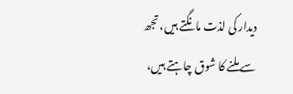دیدار کی لذت مانگتے ہیں، تجھ سے ملنے کا شوق چاہتے ہیں،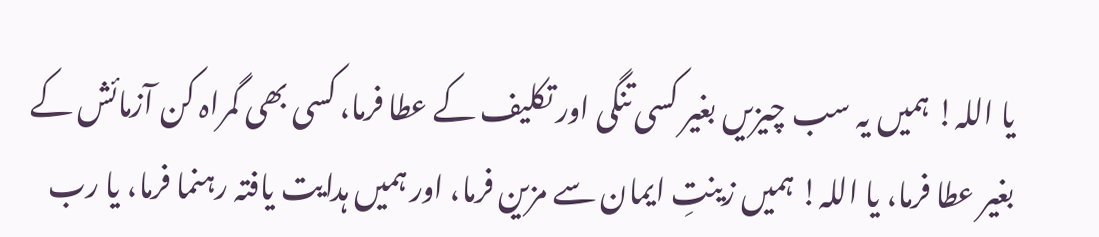یا اللہ! ہمیں یہ سب چیزیں بغیر کسی تنگی اور تکلیف کے عطا فرما، کسی بھی گمراہ کن آزمائش کے بغیر عطا فرما، یا اللہ! ہمیں زینتِ ایمان سے مزین فرما، اور ہمیں ہدایت یافتہ رہنما فرما، یا رب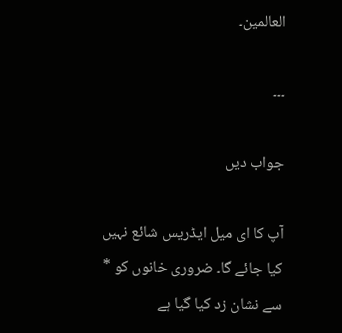العالمین۔

۔۔۔

جواب دیں

آپ کا ای میل ایڈریس شائع نہیں کیا جائے گا۔ ضروری خانوں کو * سے نشان زد کیا گیا ہے